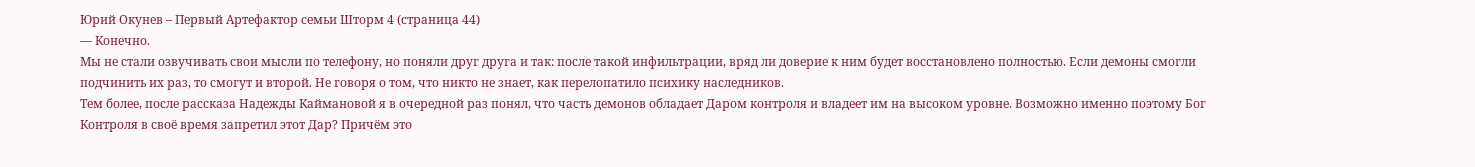Юрий Окунев – Первый Артефактор семьи Шторм 4 (страница 44)
— Конечно.
Мы не стали озвучивать свои мысли по телефону, но поняли друг друга и так: после такой инфильтрации, вряд ли доверие к ним будет восстановлено полностью. Если демоны смогли подчинить их раз, то смогут и второй. Не говоря о том, что никто не знает, как перелопатило психику наследников.
Тем более, после рассказа Надежды Каймановой я в очередной раз понял, что часть демонов обладает Даром контроля и владеет им на высоком уровне. Возможно именно поэтому Бог Контроля в своё время запретил этот Дар? Причём это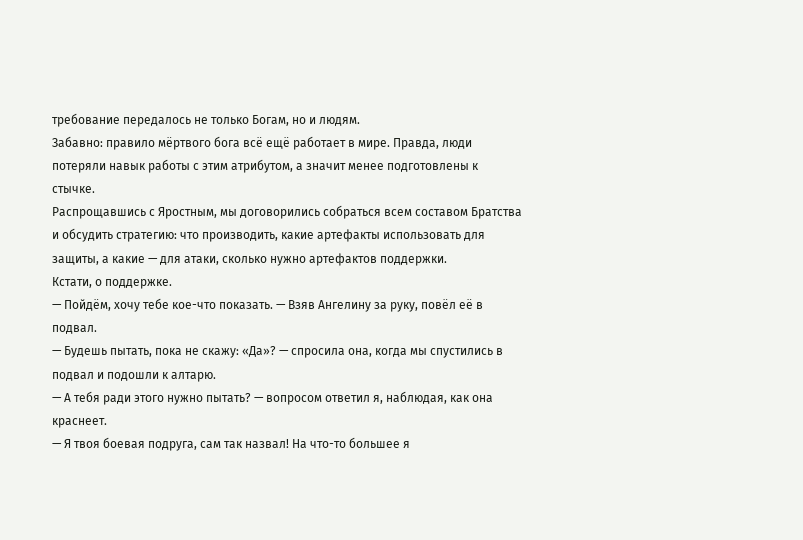требование передалось не только Богам, но и людям.
Забавно: правило мёртвого бога всё ещё работает в мире. Правда, люди потеряли навык работы с этим атрибутом, а значит менее подготовлены к стычке.
Распрощавшись с Яростным, мы договорились собраться всем составом Братства и обсудить стратегию: что производить, какие артефакты использовать для защиты, а какие — для атаки, сколько нужно артефактов поддержки.
Кстати, о поддержке.
— Пойдём, хочу тебе кое-что показать. — Взяв Ангелину за руку, повёл её в подвал.
— Будешь пытать, пока не скажу: «Да»? — спросила она, когда мы спустились в подвал и подошли к алтарю.
— А тебя ради этого нужно пытать? — вопросом ответил я, наблюдая, как она краснеет.
— Я твоя боевая подруга, сам так назвал! На что-то большее я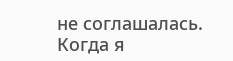не соглашалась.
Когда я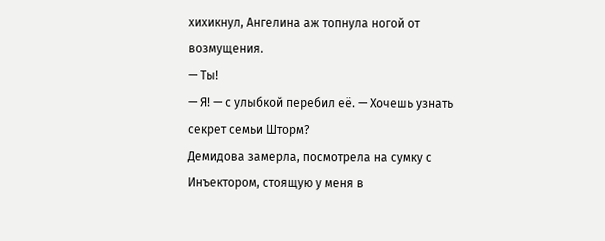хихикнул, Ангелина аж топнула ногой от возмущения.
— Ты!
— Я! — с улыбкой перебил её. — Хочешь узнать секрет семьи Шторм?
Демидова замерла, посмотрела на сумку с Инъектором, стоящую у меня в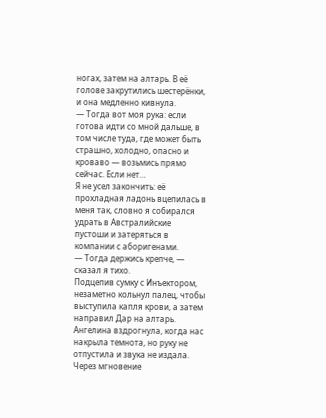ногах, затем на алтарь. В её голове закрутились шестерёнки, и она медленно кивнула.
— Тогда вот моя рука: если готова идти со мной дальше, в том числе туда, где может быть страшно, холодно, опасно и кроваво — возьмись прямо сейчас. Если нет…
Я не усел закончить: её прохладная ладонь вцепилась в меня так, словно я собирался удрать в Австралийские пустоши и затеряться в компании с аборигенами.
— Тогда держись крепче, — сказал я тихо.
Подцепив сумку с Инъектором, незаметно кольнул палец, чтобы выступила капля крови, а затем направил Дар на алтарь.
Ангелина вздрогнула, когда нас накрыла темнота, но руку не отпустила и звука не издала. Через мгновение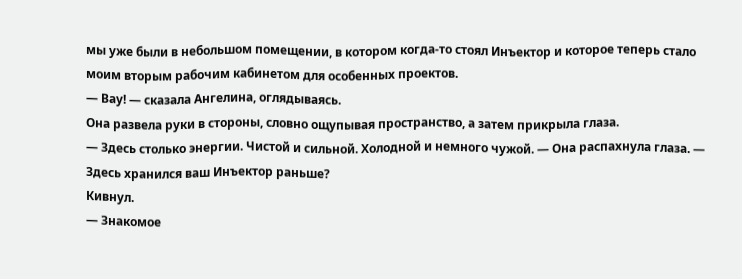мы уже были в небольшом помещении, в котором когда-то стоял Инъектор и которое теперь стало моим вторым рабочим кабинетом для особенных проектов.
— Вау! — сказала Ангелина, оглядываясь.
Она развела руки в стороны, словно ощупывая пространство, а затем прикрыла глаза.
— Здесь столько энергии. Чистой и сильной. Холодной и немного чужой. — Она распахнула глаза. — Здесь хранился ваш Инъектор раньше?
Кивнул.
— Знакомое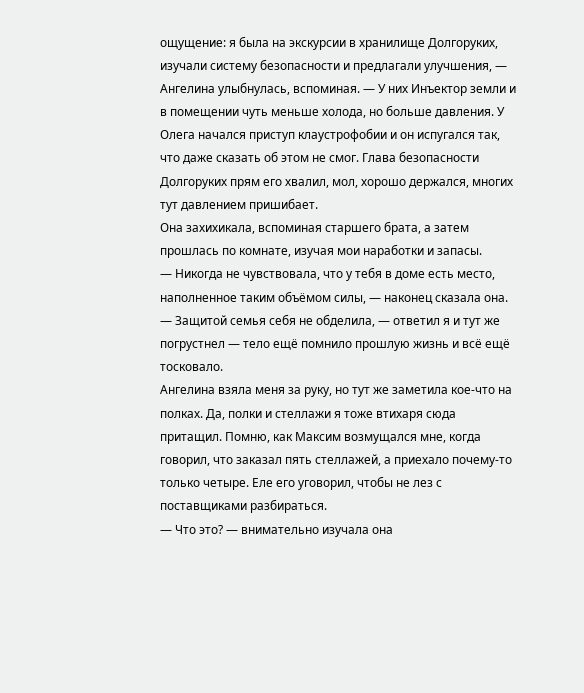ощущение: я была на экскурсии в хранилище Долгоруких, изучали систему безопасности и предлагали улучшения, — Ангелина улыбнулась, вспоминая. — У них Инъектор земли и в помещении чуть меньше холода, но больше давления. У Олега начался приступ клаустрофобии и он испугался так, что даже сказать об этом не смог. Глава безопасности Долгоруких прям его хвалил, мол, хорошо держался, многих тут давлением пришибает.
Она захихикала, вспоминая старшего брата, а затем прошлась по комнате, изучая мои наработки и запасы.
— Никогда не чувствовала, что у тебя в доме есть место, наполненное таким объёмом силы, — наконец сказала она.
— Защитой семья себя не обделила, — ответил я и тут же погрустнел — тело ещё помнило прошлую жизнь и всё ещё тосковало.
Ангелина взяла меня за руку, но тут же заметила кое-что на полках. Да, полки и стеллажи я тоже втихаря сюда притащил. Помню, как Максим возмущался мне, когда говорил, что заказал пять стеллажей, а приехало почему-то только четыре. Еле его уговорил, чтобы не лез с поставщиками разбираться.
— Что это? — внимательно изучала она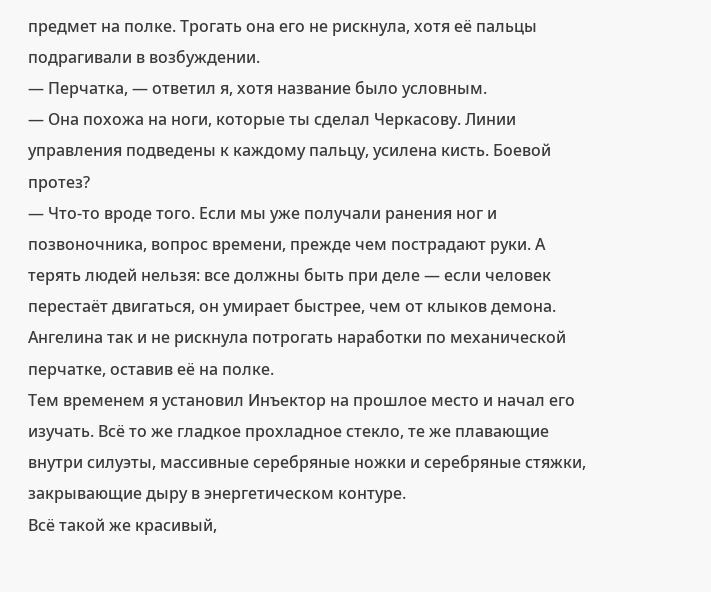предмет на полке. Трогать она его не рискнула, хотя её пальцы подрагивали в возбуждении.
— Перчатка, — ответил я, хотя название было условным.
— Она похожа на ноги, которые ты сделал Черкасову. Линии управления подведены к каждому пальцу, усилена кисть. Боевой протез?
— Что-то вроде того. Если мы уже получали ранения ног и позвоночника, вопрос времени, прежде чем пострадают руки. А терять людей нельзя: все должны быть при деле — если человек перестаёт двигаться, он умирает быстрее, чем от клыков демона.
Ангелина так и не рискнула потрогать наработки по механической перчатке, оставив её на полке.
Тем временем я установил Инъектор на прошлое место и начал его изучать. Всё то же гладкое прохладное стекло, те же плавающие внутри силуэты, массивные серебряные ножки и серебряные стяжки, закрывающие дыру в энергетическом контуре.
Всё такой же красивый,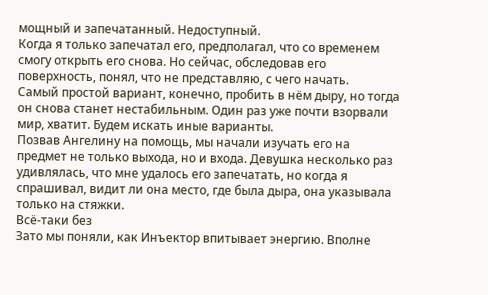мощный и запечатанный. Недоступный.
Когда я только запечатал его, предполагал, что со временем смогу открыть его снова. Но сейчас, обследовав его поверхность, понял, что не представляю, с чего начать.
Самый простой вариант, конечно, пробить в нём дыру, но тогда он снова станет нестабильным. Один раз уже почти взорвали мир, хватит. Будем искать иные варианты.
Позвав Ангелину на помощь, мы начали изучать его на предмет не только выхода, но и входа. Девушка несколько раз удивлялась, что мне удалось его запечатать, но когда я спрашивал, видит ли она место, где была дыра, она указывала только на стяжки.
Всё-таки без
Зато мы поняли, как Инъектор впитывает энергию. Вполне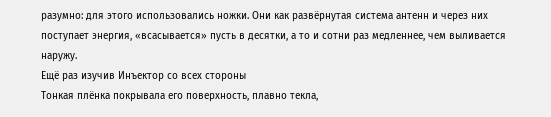разумно: для этого использовались ножки. Они как развёрнутая система антенн и через них поступает энергия, «всасывается» пусть в десятки, а то и сотни раз медленнее, чем выливается наружу.
Ещё раз изучив Инъектор со всех стороны
Тонкая плёнка покрывала его поверхность, плавно текла,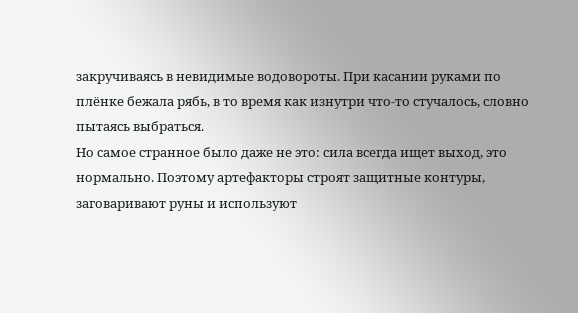закручиваясь в невидимые водовороты. При касании руками по плёнке бежала рябь, в то время как изнутри что-то стучалось, словно пытаясь выбраться.
Но самое странное было даже не это: сила всегда ищет выход, это нормально. Поэтому артефакторы строят защитные контуры, заговаривают руны и используют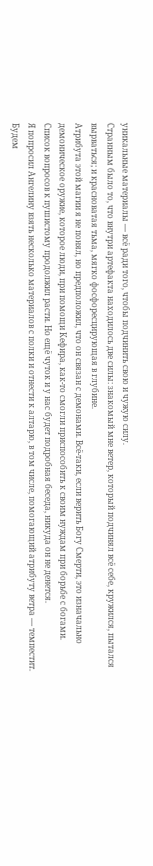уникальные материалы — всё ради того, чтобы подчинить свою и чужую силу.
Странным было то, что внутри артефакта находилось две силы: знакомый мне ветер, который подчинял всё себе, кружился, пытался вырваться; и красноватая тьма, мягко фосфоресцирующая в глубине.
Атрибута этой магии я не понял, но предположил, что он связан с демонами. Всё-таки, если верить Богу Смерти, это изначально демоническое оружие, которое люди, при помощи Кефира, как-то смогли приспособить к своим нуждам при борьбе с богами.
Список вопросов к пушистому продолжил расти. Но ещё чуток и у нас будет подробная беседа, никуда он не денется.
Я попросил Ангелину взять несколько материалов с полки и отнести к алтарю, в том числе, помогающий атрибуту ветра — темпестит. Будем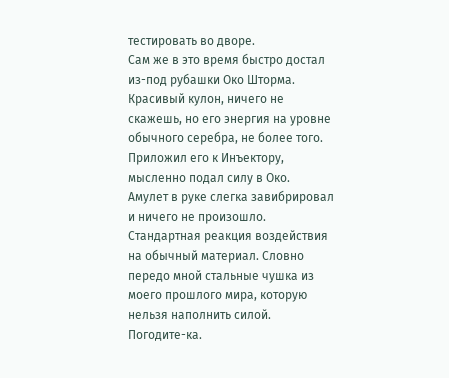тестировать во дворе.
Сам же в это время быстро достал из-под рубашки Око Шторма. Красивый кулон, ничего не скажешь, но его энергия на уровне обычного серебра, не более того. Приложил его к Инъектору, мысленно подал силу в Око.
Амулет в руке слегка завибрировал и ничего не произошло. Стандартная реакция воздействия на обычный материал. Словно передо мной стальные чушка из моего прошлого мира, которую нельзя наполнить силой.
Погодите-ка.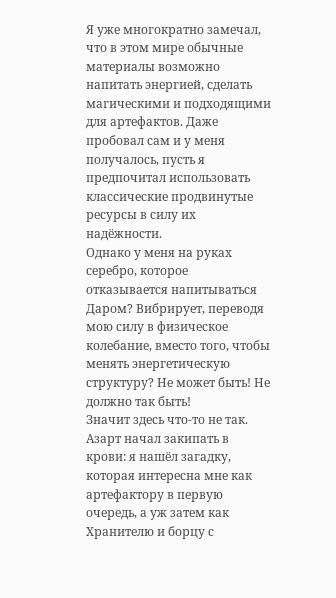Я уже многократно замечал, что в этом мире обычные материалы возможно напитать энергией, сделать магическими и подходящими для артефактов. Даже пробовал сам и у меня получалось, пусть я предпочитал использовать классические продвинутые ресурсы в силу их надёжности.
Однако у меня на руках серебро, которое отказывается напитываться Даром? Вибрирует, переводя мою силу в физическое колебание, вместо того, чтобы менять энергетическую структуру? Не может быть! Не должно так быть!
Значит здесь что-то не так. Азарт начал закипать в крови: я нашёл загадку, которая интересна мне как артефактору в первую очередь, а уж затем как Хранителю и борцу с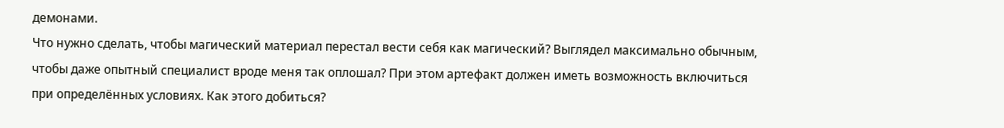демонами.
Что нужно сделать, чтобы магический материал перестал вести себя как магический? Выглядел максимально обычным, чтобы даже опытный специалист вроде меня так оплошал? При этом артефакт должен иметь возможность включиться при определённых условиях. Как этого добиться?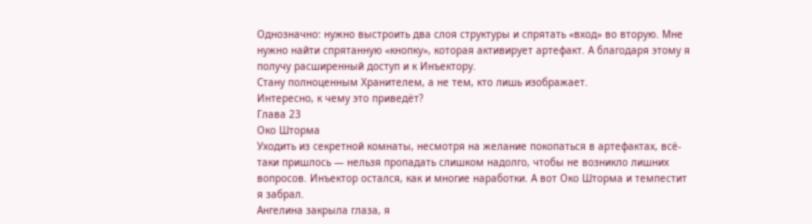Однозначно: нужно выстроить два слоя структуры и спрятать «вход» во вторую. Мне нужно найти спрятанную «кнопку», которая активирует артефакт. А благодаря этому я получу расширенный доступ и к Инъектору.
Стану полноценным Хранителем, а не тем, кто лишь изображает.
Интересно, к чему это приведёт?
Глава 23
Око Шторма
Уходить из секретной комнаты, несмотря на желание покопаться в артефактах, всё-таки пришлось — нельзя пропадать слишком надолго, чтобы не возникло лишних вопросов. Инъектор остался, как и многие наработки. А вот Око Шторма и темпестит я забрал.
Ангелина закрыла глаза, я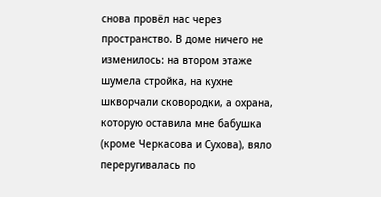снова провёл нас через пространство. В доме ничего не изменилось: на втором этаже шумела стройка, на кухне шкворчали сковородки, а охрана, которую оставила мне бабушка (кроме Черкасова и Сухова), вяло переругивалась по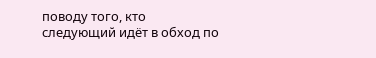поводу того, кто следующий идёт в обход по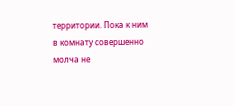территории. Пока к ним в комнату совершенно молча не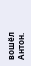вошёл Антон.